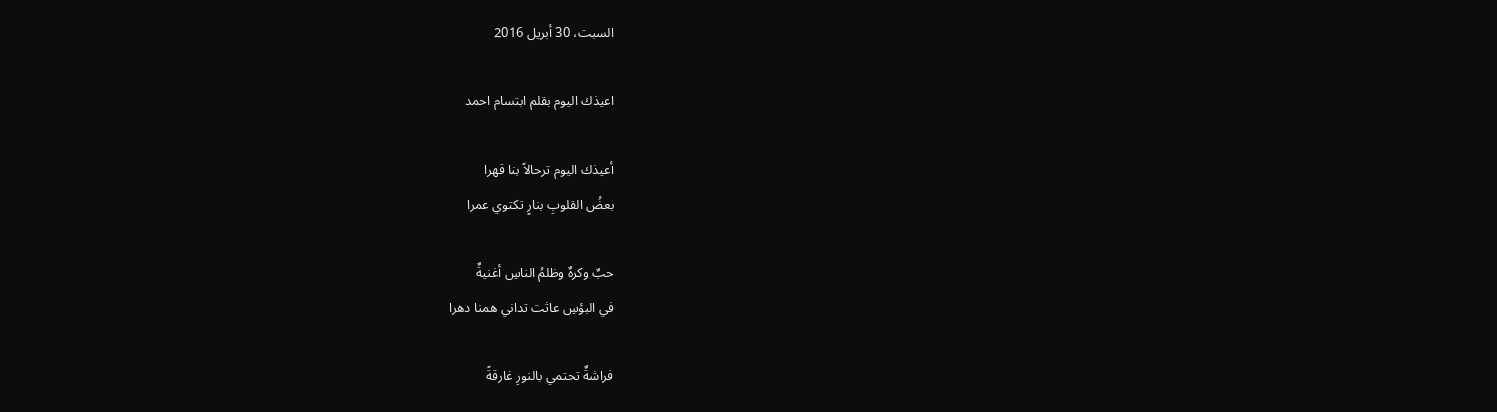السبت، 30 أبريل 2016

اعيذك اليوم بقلم ابتسام احمد

أعيذك اليوم ترحالاً بنا قهرا
بعضُ القلوبِ بنارٍ تكتوي عمرا

حبٌ وكرهٌ وظلمُ الناسِ أغنيةٌ
في البؤسِ عاثت تداني همنا دهرا

فراشةٌ تحتمي بالنورِ غارقةً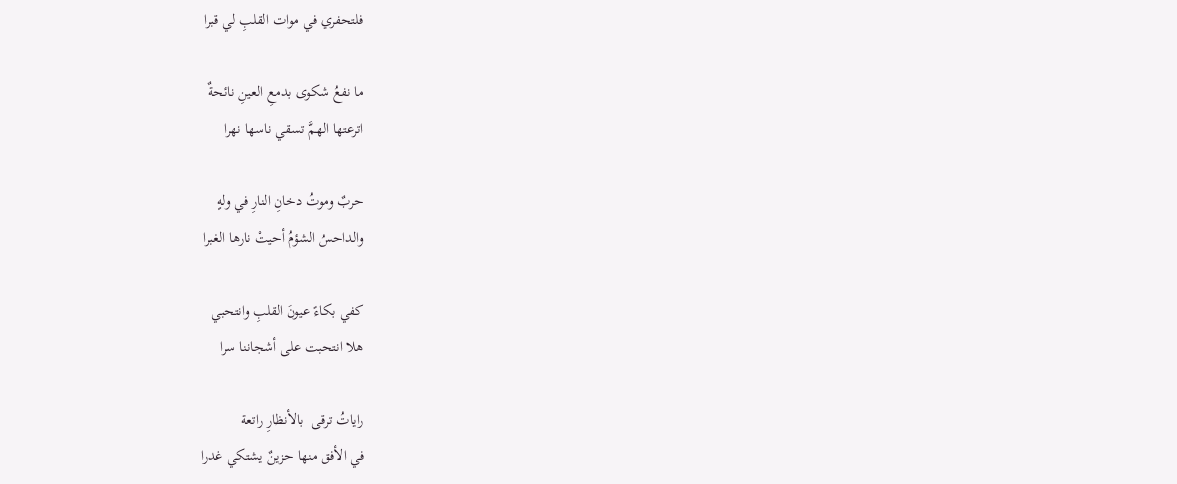فلتحفري في موات القلبِ لي قبرا

ما نفعُ شكوى بدمعِ العينِ نائحةٌ
اترعتها الهمَّ تسقي ناسها نهرا

حربٌ وموتُ دخانِ النارِ في ولهٍ
والداحسُ الشؤمُ أحيتْ نارها الغبرا

كفي بكاءً عيونَ القلبِ وانتحبي
هلا انتحبت على أشجاننا سرا

راياتُ ترقى  بالأنظارِ راتعة
في الأفق منها حزينٌ يشتكي غدرا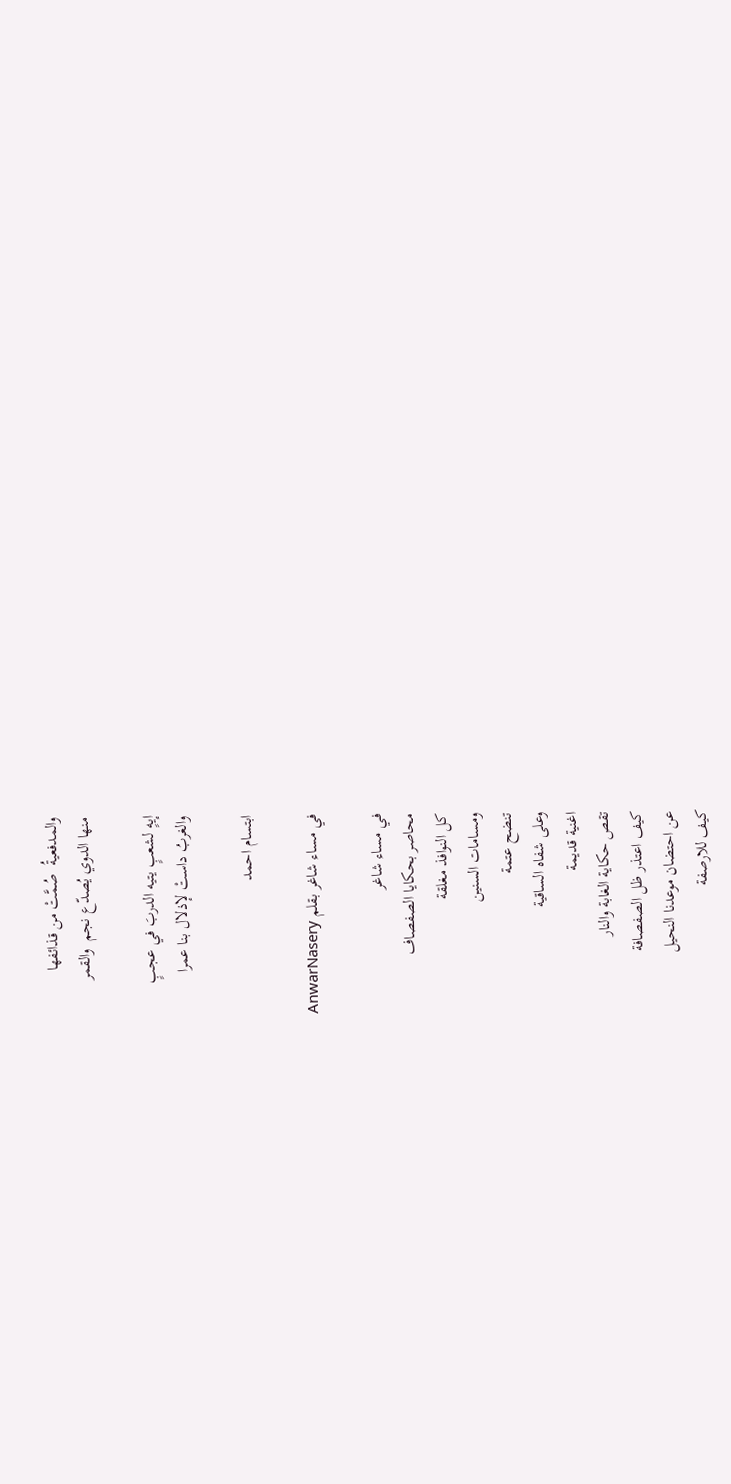والمدفعيةُ  صُمَّتْ من قذائفها
منها الدوي يُصدّع نجم  والقمر

إيهٍ لشعبٍ يتيه الدربَ في عجبٍ
والغربُ داستْ لإذلال بنا عمرا

ابتسام احمد

في مساء شاغر بقلم AnwarNasery

في مساء شاغر
محاصر بحكايا الصفصاف
كل النوافذ مغلقة
ومسامات السنين
تنضح عتمة
وعلى شفاه الساقية
اغنية قديمة
تقص حكاية الغابة والنار
كيف اعتذر ظل الصفصافة
عن احتضان موعدنا النحيل
كيف للارصفة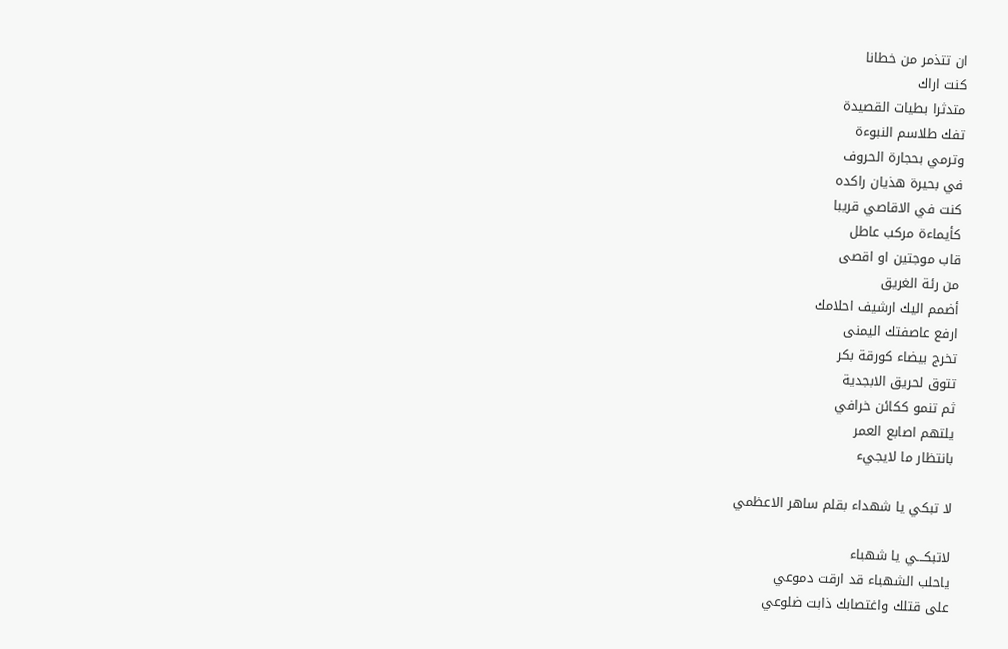ان تتذمر من خطانا
كنت اراك
متدثرا بطيات القصيدة
تفك طلاسم النبوءة
وترمي بحجارة الحروف
في بحيرة هذيان راكده
كنت في الاقاصي قريبا
كأيماءة مركب عاطل
قاب موجتين او اقصى
من رئة الغريق
أضمم اليك ارشيف احلامك
ارفع عاصفتك اليمنى
تخرج بيضاء كورقة بكر
تتوق لحريق الابجدية
ثم تنمو ككائن خرافي
يلتهم اصابع العمر
بانتظار ما لايجيء

لا تبكي يا شهداء بقلم ساهر الاعظمي

لاتبكـــي يا شهباء
ياحلب الشهباء قد ارقت دموعي
على قتلك واغتصابك ذابت ضلوعي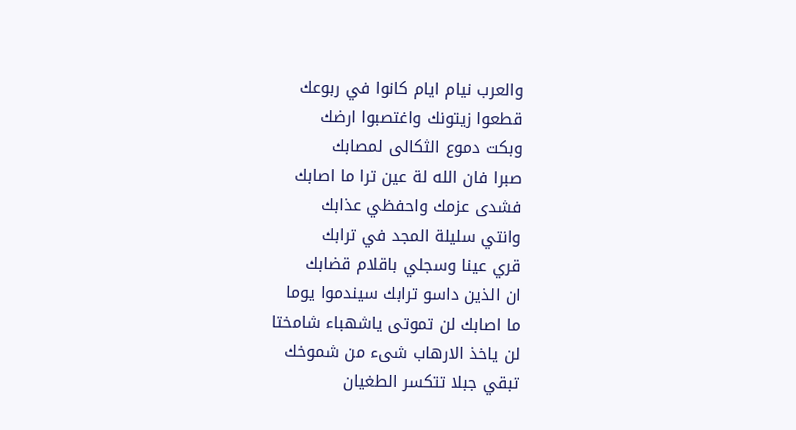والعرب نيام ايام كانوا في ربوعك
قطعوا زيتونك واغتصبوا ارضك
وبكت دموع الثكالى لمصابك
صبرا فان الله لة عين ترا ما اصابك
فشدى عزمك واحفظي عذابك
وانتي سليلة المجد في ترابك
قري عينا وسجلي باقلام قضابك
ان الذين داسو ترابك سيندموا يوما
ما اصابك لن تموتى ياشهباء شامختا
لن ياخذ الارهاب شىء من شموخك
تبقي جبلا تتكسر الطغيان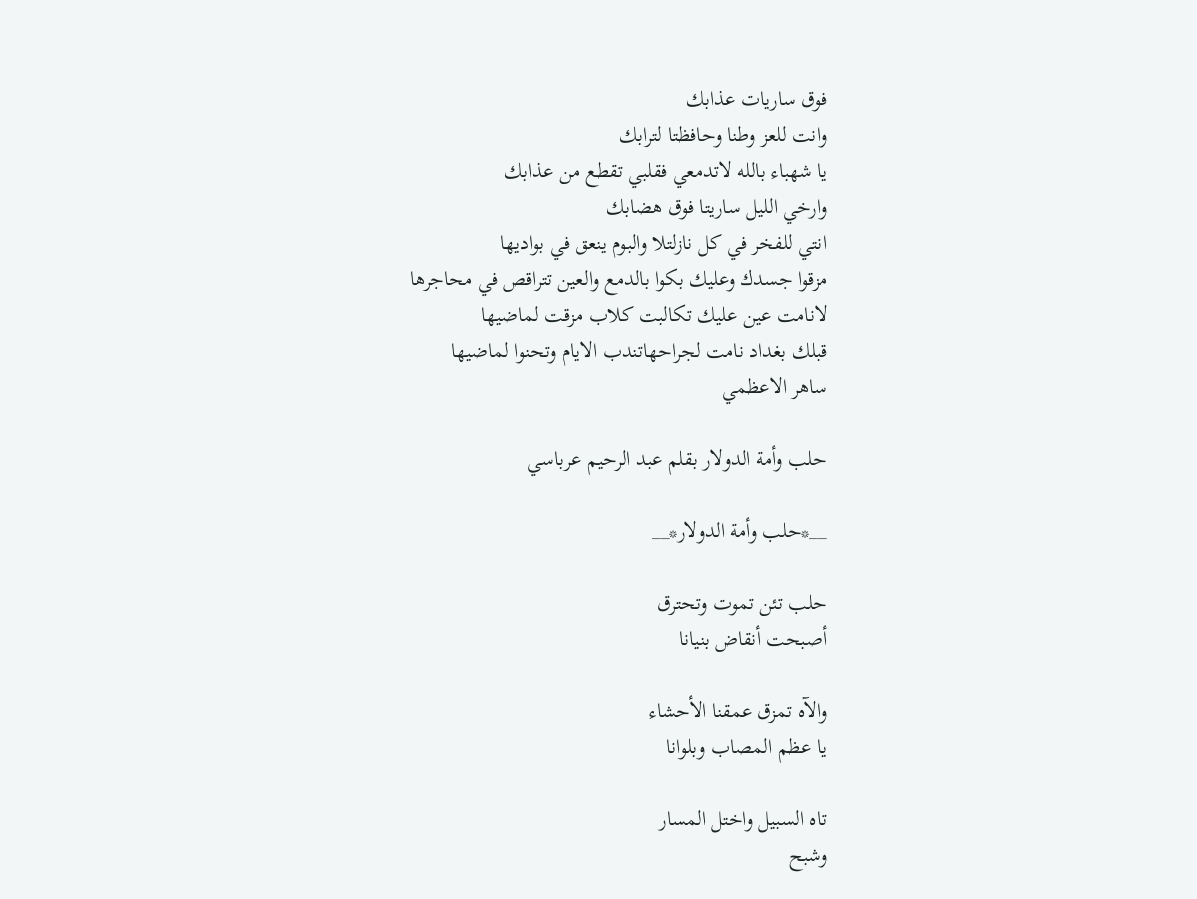فوق ساريات عذابك
وانت للعز وطنا وحافظتا لترابك
يا شهباء بالله لاتدمعي فقلبي تقطع من عذابك
وارخي الليل ساريتا فوق هضابك
انتي للفخر في كل نازلتلا والبوم ينعق في بواديها
مزقوا جسدك وعليك بكوا بالدمع والعين تتراقص في محاجرها
لانامت عين عليك تكالبت كلاب مزقت لماضيها
قبلك بغداد نامت لجراحهاتندب الايام وتحنوا لماضيها
ساهر الاعظمي

حلب وأمة الدولار بقلم عبد الرحيم عرباسي

__*حلب وأمة الدولار*__

حلب تئن تموت وتحترق
أصبحت أنقاض بنيانا

والآه تمزق عمقنا الأحشاء
يا عظم المصاب وبلوانا

تاه السبيل واختل المسار
وشبح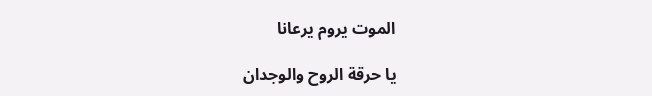الموت يروم يرعانا

يا حرقة الروح والوجدان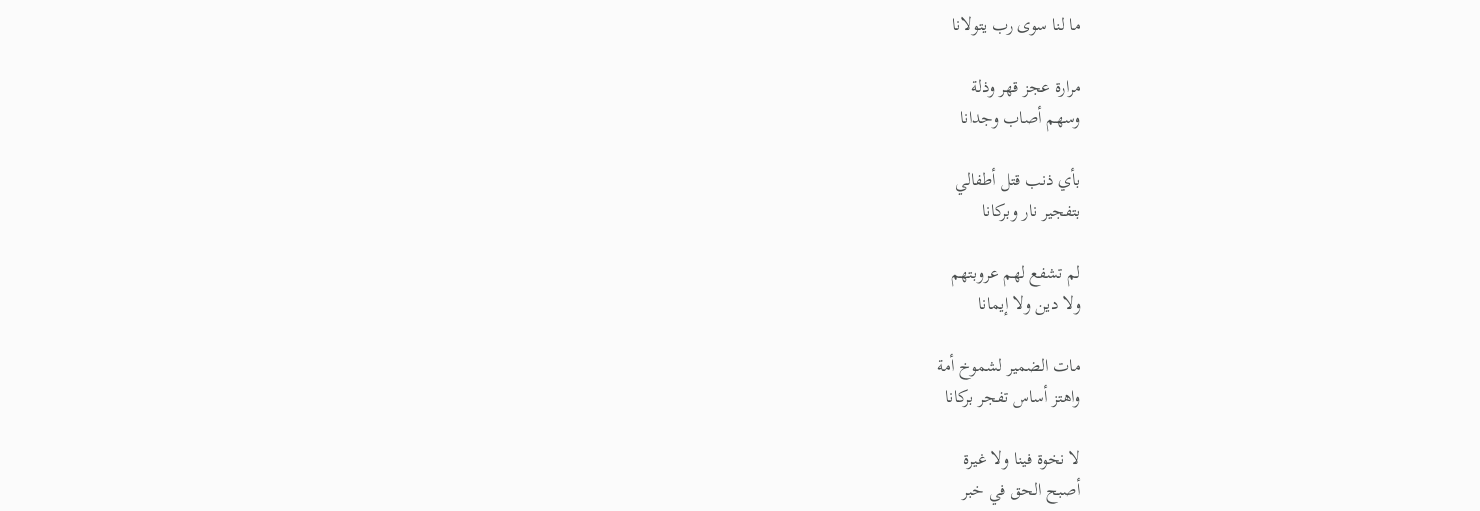ما لنا سوى رب يتولانا

مرارة عجز قهر وذلة
وسهم أصاب وجدانا

بأي ذنب قتل أطفالي
بتفجير نار وبركانا

لم تشفع لهم عروبتهم
ولا دين ولا إيمانا

مات الضمير لشموخ أمة
واهتز أساس تفجر بركانا

لا نخوة فينا ولا غيرة
أصبح الحق في خبر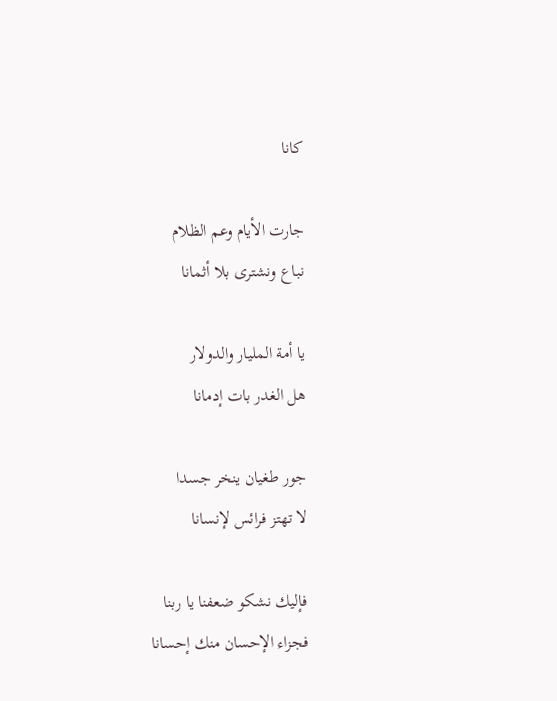كانا

جارت الأيام وعم الظلام
نباع ونشترى بلا أثمانا

يا أمة المليار والدولار
هل الغدر بات إدمانا

جور طغيان ينخر جسدا
لا تهتز فرائس لإنسانا

فإليك نشكو ضعفنا يا ربنا
فجزاء الإحسان منك إحسانا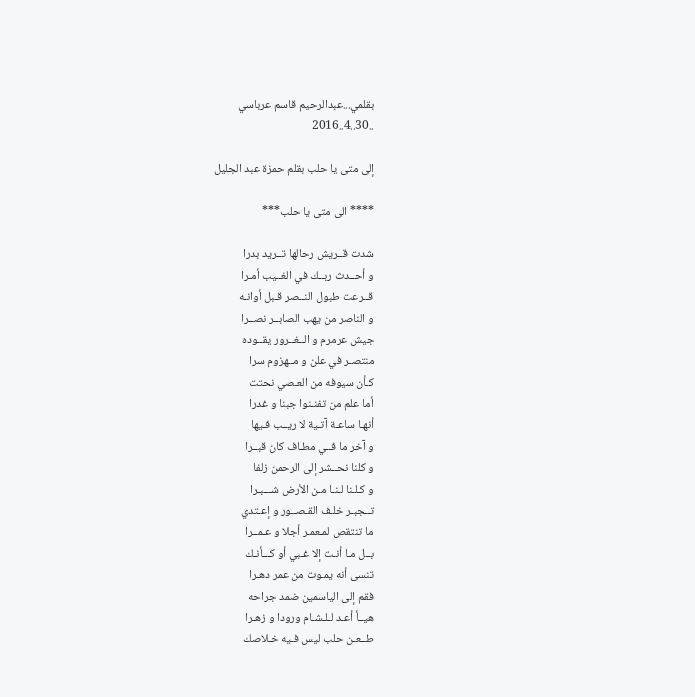بقلمي...عبدالرحيم قاسم عرباسي
..30..4..2016

إلى متى يا حلب بقلم حمزة عبد الجليل

**** الى متى يا حلب***

شدت قــريش رحالها تــريد بدرا
و أحــدث ربــك في الغــيب أمـرا
قــرعت طبول النــصر قـبل أوانـه
و الناصر من يهب الصابــر نصــرا
جيش عرمرم و الــغــرور يقــوده
منتصـر في علن و مــهزوم سرا
كـأن سيوفه من العـصي نحتت
أما علم من تفنـنوا جبنا و غدرا
أنهـا ساعـة آتـية لا ريــب فـيها
و آخر ما فــي مطـاف كان قبــرا
و كلنا نحــشر إلى الرحمن زلفا
و كـلـنا لـنـا مـن الأرض شـــبـرا
تــجبـر خلـف القـصــور و إعـتدي
ما تنتقص لمـعمـر أجلا و عـمــرا
بــل مـا أنـت إلا غـبي أو كـــأنـك
تنسى أنه يمـوت من عمر دهـرا
فقم إلى الياسمين ضمد جراحه
هيــأ أعـد لـلـشـام ورودا و زهـرا
طــعـن حلب ليس فـيه خـلاصك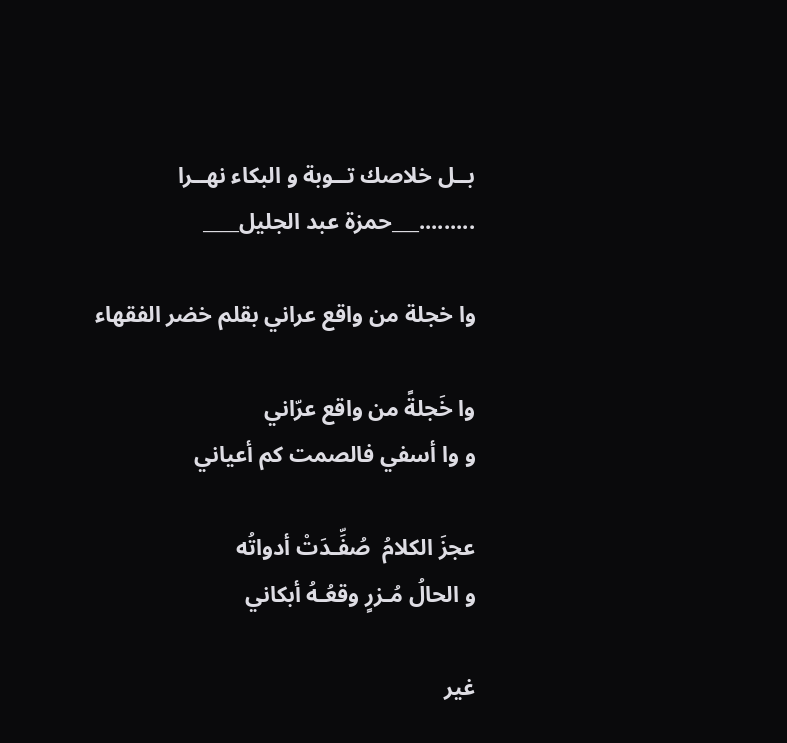بــل خلاصك تــوبة و البكاء نهــرا
.........___حمزة عبد الجليل____

وا خجلة من واقع عراني بقلم خضر الفقهاء

وا خَجلةً من واقع عرّاني
و وا أسفي فالصمت كم أعياني

عجزَ الكلامُ  صُفِّـدَتْ أدواتُه
و الحالُ مُـزرٍ وقعُـهُ أبكاني

غير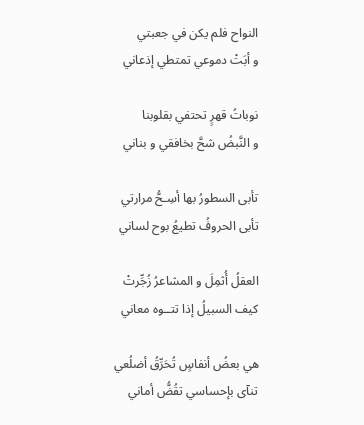النواح فلم يكن في جعبتي
و أبَتْ دموعي تمتطي إذعاني

نوباتُ قهرٍ تحتفي بقلوبنا
و النَّبضُ شحَّ بخافقي و بناني

تأبى السطورُ بها أسِـحُّ مرارتي
تأبى الحروفُ تطيعُ بوح لساني

العقلُ أُثمِلَ و المشاعرُ زُجِّرتْ
كيف السبيلُ إذا تتــوه معاني

هي بعضُ أنفاسٍ تُحَرِّقُ أضلُعي
تنآى بإحساسي تقُضُّ أماني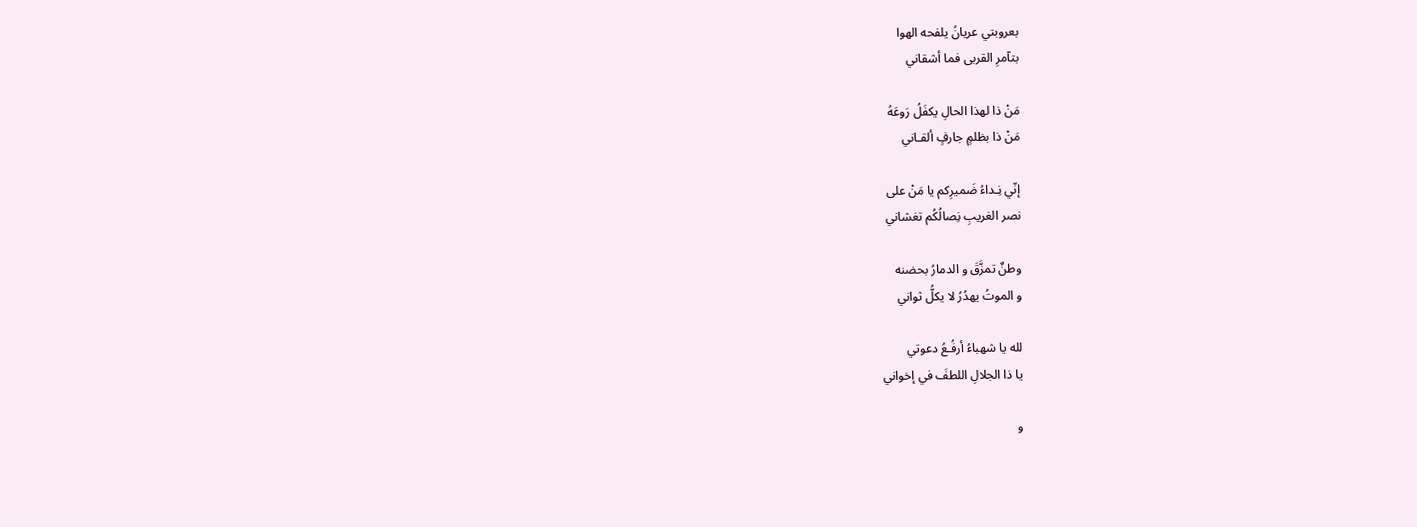بعروبتي عريانُ يلفحه الهوا
بتآمرِ القربى فما أشقاني

مَنْ ذا لهذا الحالِ يكفَلُ رَوعَهُ
مَنْ ذا بظلمٍ جارفٍ ألقـاني

إنّي نِـداءُ ضَميرِكم يا مَنْ على
نصر الغريبِ نِصالُكُم تغشاني

وطنٌ تمزَّقَ و الدمارُ بحضنه
و الموتُ يهدُرُ لا يكلُّ ثواني

لله يا شهباءُ أرفُـعُ دعوتي
يا ذا الجلالِ اللطفَ في إخواني

و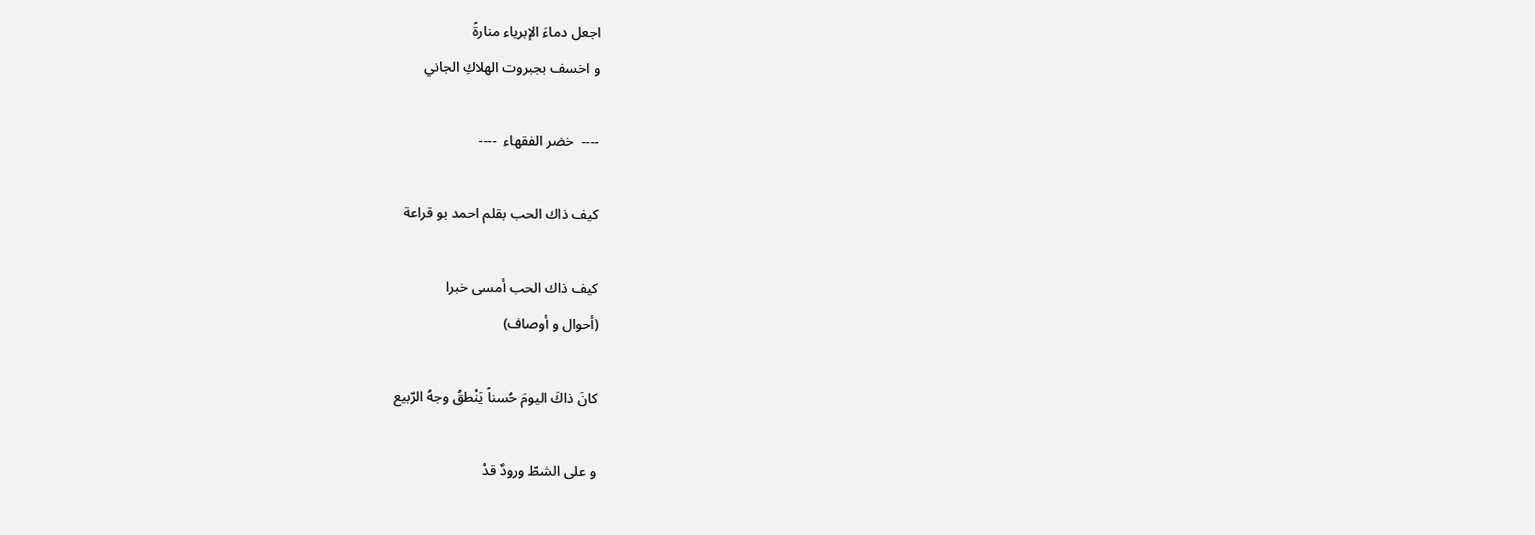اجعل دماءَ الإبرياء منارةً
و اخسف بجبروت الهلاكِ الجاني

----  خضر الفقهاء  ----

كيف ذاك الحب بقلم احمد بو قراعة

كيف ذاك الحب أمسى خبرا
(أحوال و أوصاف)

كانَ ذاكَ اليومَ حُسناً يَنْطقُ وجهُ الرّبيع

و على الشطّ ورودٌ قدْ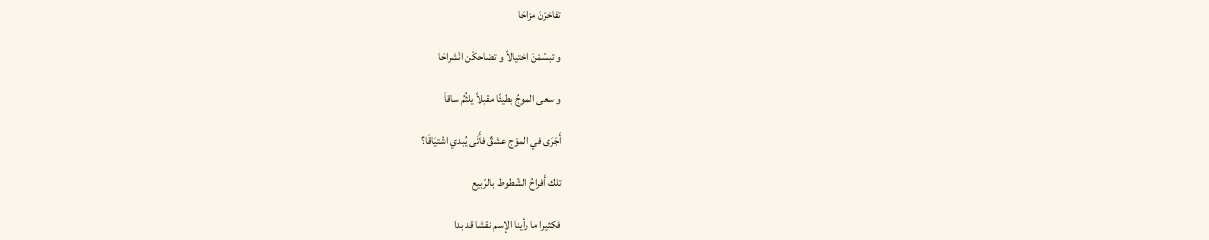تفاخرْنَ مزاحَا

و تبسّمْنَ اختيالاً و تضاحكْن انْشراحَا

و سعى الموجُ بطيئًا مقبلاً يلثُمُ ساقاَ

أَجَرَى في الموْج عشقٌ فأَتَى يُبدي اشْتيَاقَا؟

تلك أَفراحُ الشّطوط بالرّبيع

فكثيرا ما رأينا الإسم نقشا قد بدا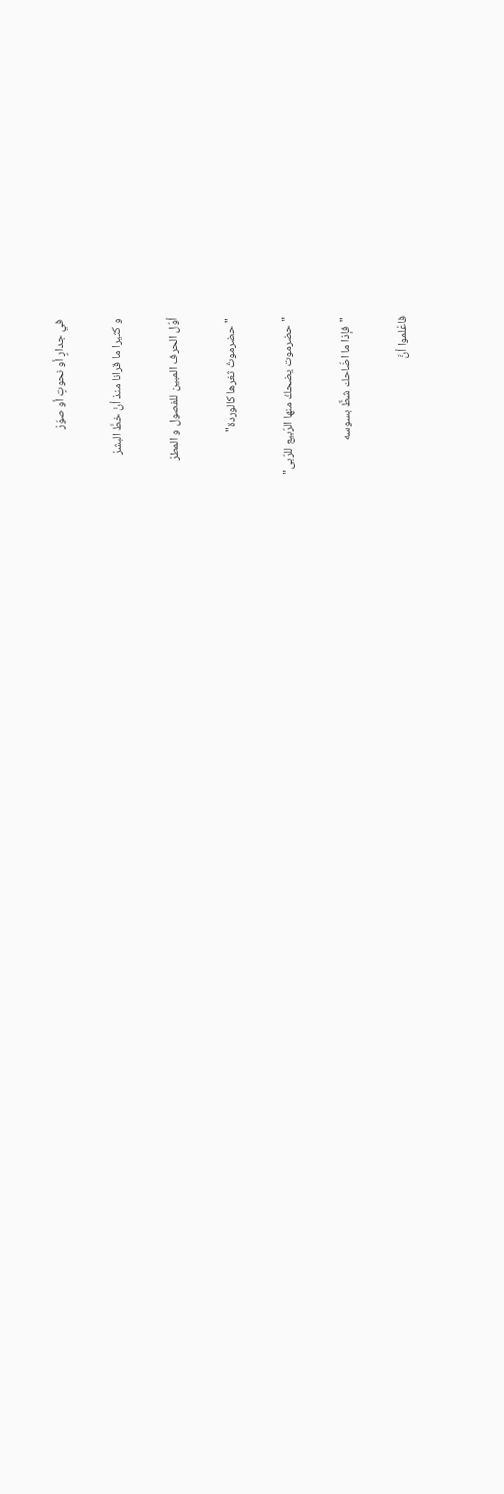في جدارٍ أو نحوتٍ أو صوَرْ

و كثيرا ما قرانا منذ أنْ خطَّ البشرْ

أوّل الحرف المبين للفصول و المطرْ

"حضرموتُ ثغرها كالوردة"

"حضرموت يضحكُ منها الرّبيع للرّبى"

"فإذا ما اضّاحك شطٌّ بسوسه

فاعْلموا أنَّ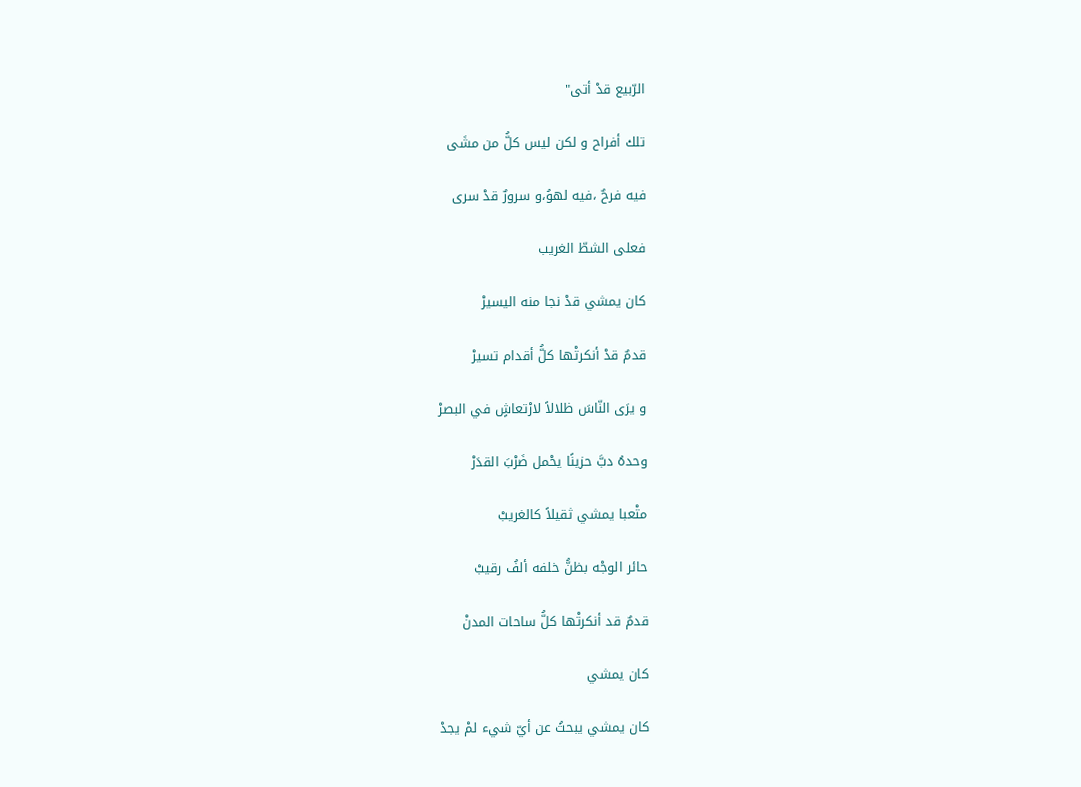الرّبيع قدْ أتى"

تلك أفراح و لكن ليس كلُّ من مشَى

فيه فرحٌ ،فيه لهوُ،و سرورٌ قدْ سرى

فعلى الشطّ الغريب

كان يمشي قدْ نجا منه اليسيرْ

قدمٌ قدْ أنكرتْها كلُّ أقدام تسيرْ

و يرَى النّاسَ ظلالاً لارْتعاشٍ في البصرْ

وحدهُ دبَّ حزينًا يحْمل ضَرْبَ القدَرْ

متْعبا يمشي ثقيلاً كالغريبْ

حائر الوجْه بظنُّ خلفه ألفُ رقيبْ

قدمٌ قد أنكرتْها كلُّ ساحات المدنْ

كان يمشي

كان يمشي يبحثُ عن أيّ شيء لمْ يجدْ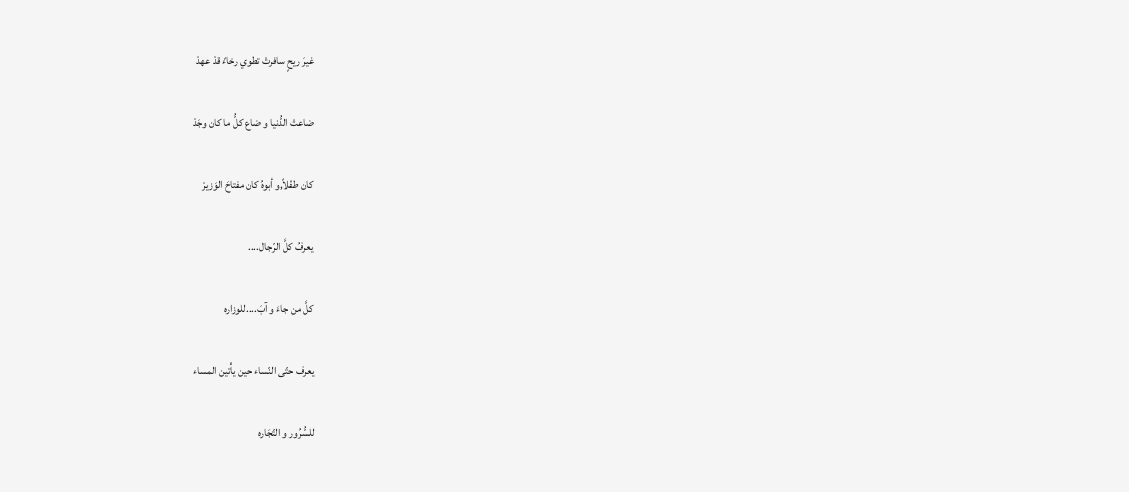غيرَ ريحٍ سافرتْ تطوي رخاءً قدْ عهدْ

ضاعتْ الدُّنيا و ضاع كلُّ ما كان وجَدْ

كان طفْلاً,و أبوهُ كان مفتاحَ الوَزيرْ

يعرفُ كلَّ الرّجال....

كلَّ من جاءَ و آبَ....للوزاره

يعرف حتّى النّساء حين يأْتين المساء

للسُّرُور و التّجَاره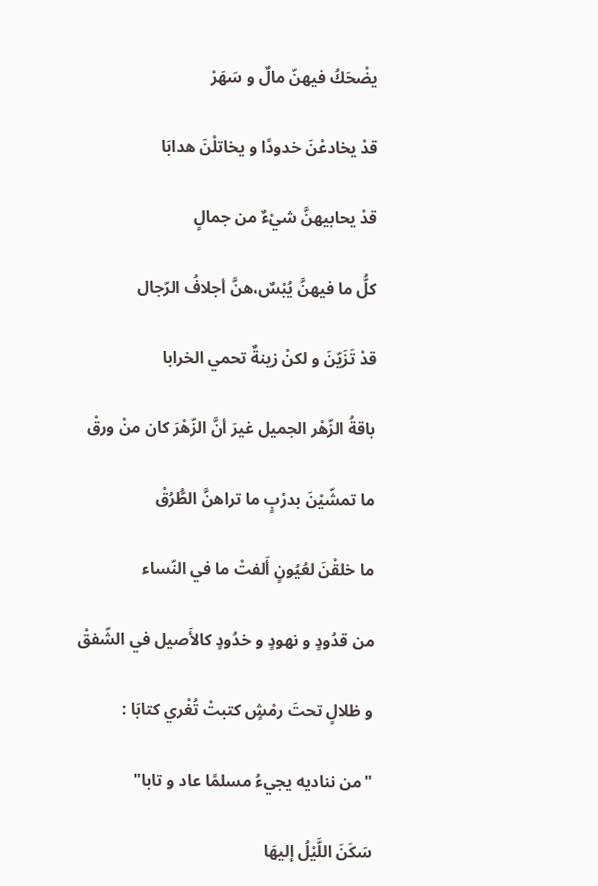يضْحَكُ فيهنّ مالٌ و سَهَرْ

قدْ يخادعْنَ خدودًا و يخاتلْنَ هدابَا

قدْ يحابيهنَّ شيْءٌ من جمالٍ

كلُّ ما فيهنَّ يُبْسٌ،هنَّ أجلافُ الرّجال

قدْ تَزَيّنَ و لكنْ زينةٌ تحمي الخرابا

باقةُ الزّهْر الجميل غيرَ أنَّ الزّهْرَ كان منْ ورقْ

ما تمشّيْنَ بدرْبٍ ما تراهنَّ الطُّرُقْ

ما خلقْنَ لعُيُونٍ أَلفتْ ما في النّساء

من قدُودٍ و نهودٍ و خدُودٍ كالأَصيل في الشّفقْ

و ظلالٍ تحتَ رمْشٍ كتبتْ تُغْري كتابَا :

"من نناديه يجيءُ مسلمًا عاد و تابا"

سَكَنَ اللَّيْلُ إليهَا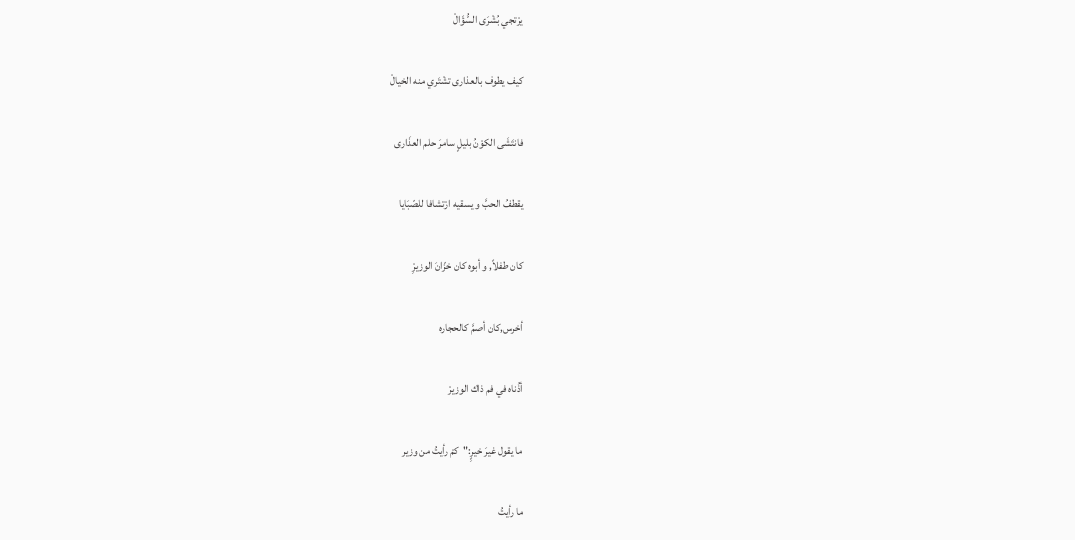يرْتجي بُشْرَى السُّؤَالْ

كيف يطوف بالعذارى تشْتَري منه الخيالْ

فانتَشَى الكوْنُ بليلٍ سامرَ حلم العذَارى

يقطفُ الحبَّ و يسقيه ارْتشافا للصّبَايا

كان طفلاً, و أبوه كان خزّانَ الوزيرِْ

أخرس,كان أصمَّ كالحجاره

أذُناه في فم ذاك الوزيرْ

ما يقول غيرَ خيرٍِ:"كمْ رأيتُ من وزير

ما رأيتُ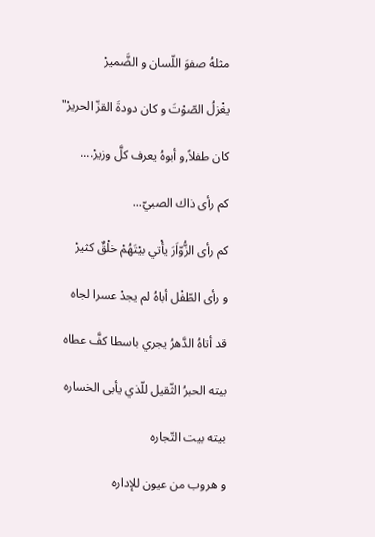مثلهُ صفوَ اللّسان و الضَّميرْ

يغْزلُ الصّوْتَ و كان دودةَ القزّ الحريرْ"

كان طفلاً,و أبوهُ يعرف كلَّ وزيرْ....

كم رأى ذاك الصبيّ...

كم رأى الزُّوّاَرَ يأْتي بيْتَهُمْ خلْقٌ كثيرْ

و رأى الطّفْل أباهُ لم يجدْ عسرا لجاه

قد أتاهُ الدَّهرُ يجري باسطا كفَّ عطاه

بيته الحبرُ الثّقيل للّذي يأبى الخساره

بيته بيت التّجاره

و هروب من عيون للإداره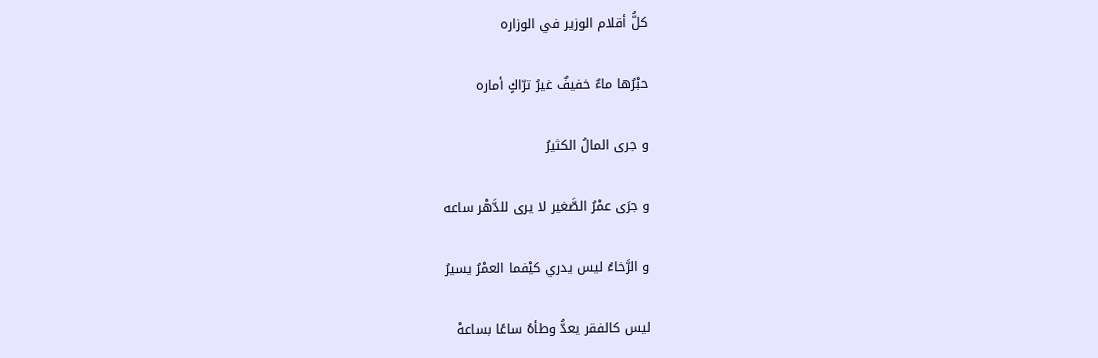كلُّ أقلام الوزير في الوزاره

حبْرُها ماءٌ خفيفٌ غيرُ ترّاكٍ أماره

و جرى المالُ الكثيرُ

و جرَى عمْرُ الصَّغير لا يرى للدَّهْر ساعه

و الرَّخاءُ ليس يدري كيْفما العمْرُ يسيرُ

ليس كالفقر يعدُّ وطأهُ ساعًا بساعهْ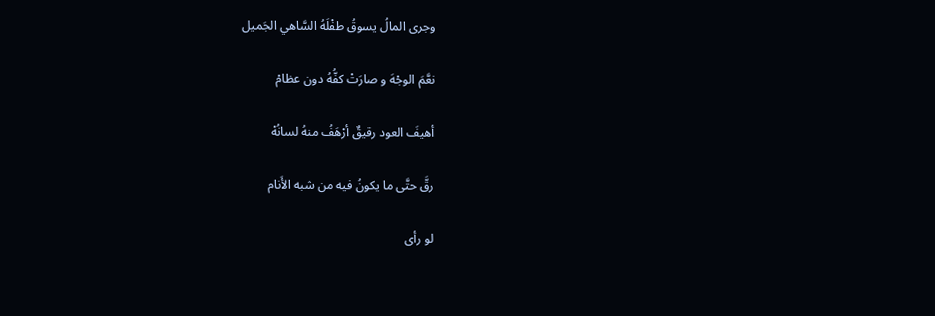وجرى المالُ يسوقُ طفْلَهُ السَّاهي الجَميل

نعَّمَ الوجْهَ و صارَتْ كفُّهُ دون عظامْ

أهيفَ العود رقيقٌ أرْهَفُ منهُ لسانُهْ

رقَّ حتَّى ما يكونُ فيه من شبه الأَنام

لو رأى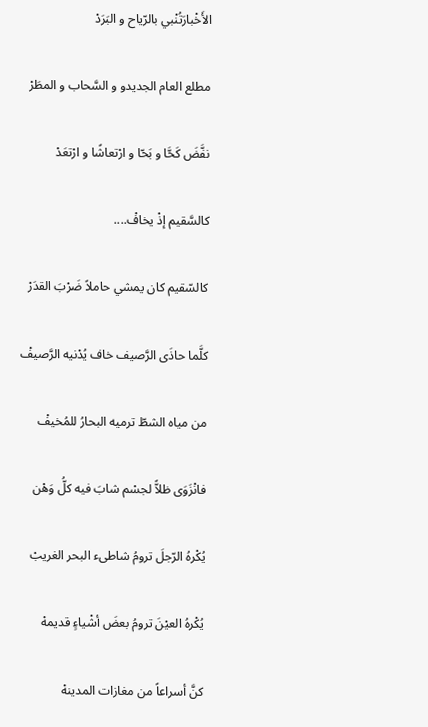الأَخْبارَتُنْبي بالرّياح و البَرَدْ

مطلع العام الجديدو و السَّحاب و المطَرْ

نفَّضَ كَحَّا و بَحّا و ارْتعاشًا و ارْتعَدْ

كالسَّقيم إذْ يخافْ....

كالسّقيم كان يمشي حاملاً ضَرْبَ القدَرْ

كلَّما حاذَى الرَّصيف خاف يُدْنيه الرَّصيفْ

من مياه الشطّ ترميه البحارُ للمُخيفْ

فانْزَوَى ظلاًّ لجسْم شابَ فيه كلُّ وَهْن

يُكْرهُ الرّجلَ ترومُ شاطىء البحر الغريبْ

يُكْرهُ العيْنَ ترومُ بعضَ أشْياءٍ قديمهْ

كنَّ أسراعاً من مغازات المدينهْ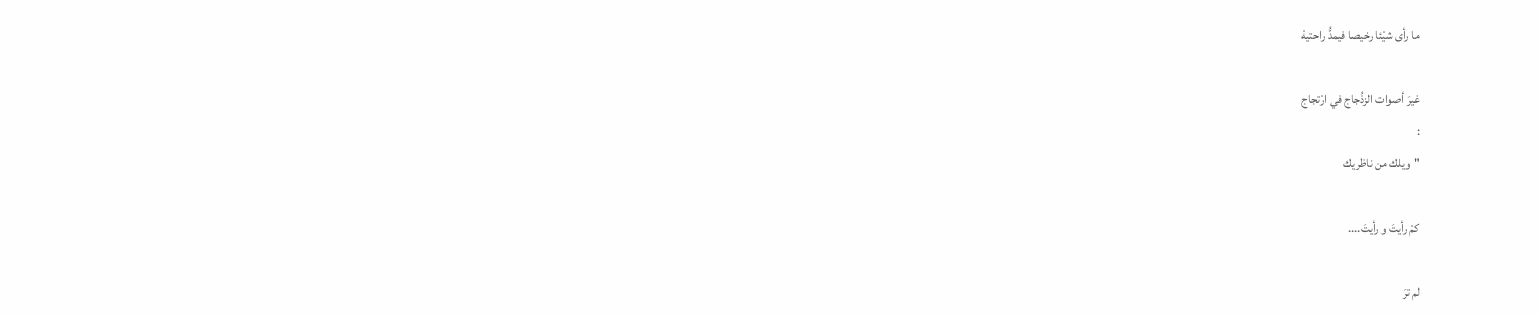ما رأى شيْئا رخيصا فيمدُّ راحتيهْ

غيرَ أصوات الزذُجاج في ارْتجاج
:
"ويلك من ناظريك

كمْ رأيتَ و رأيتَ....

لم ترَ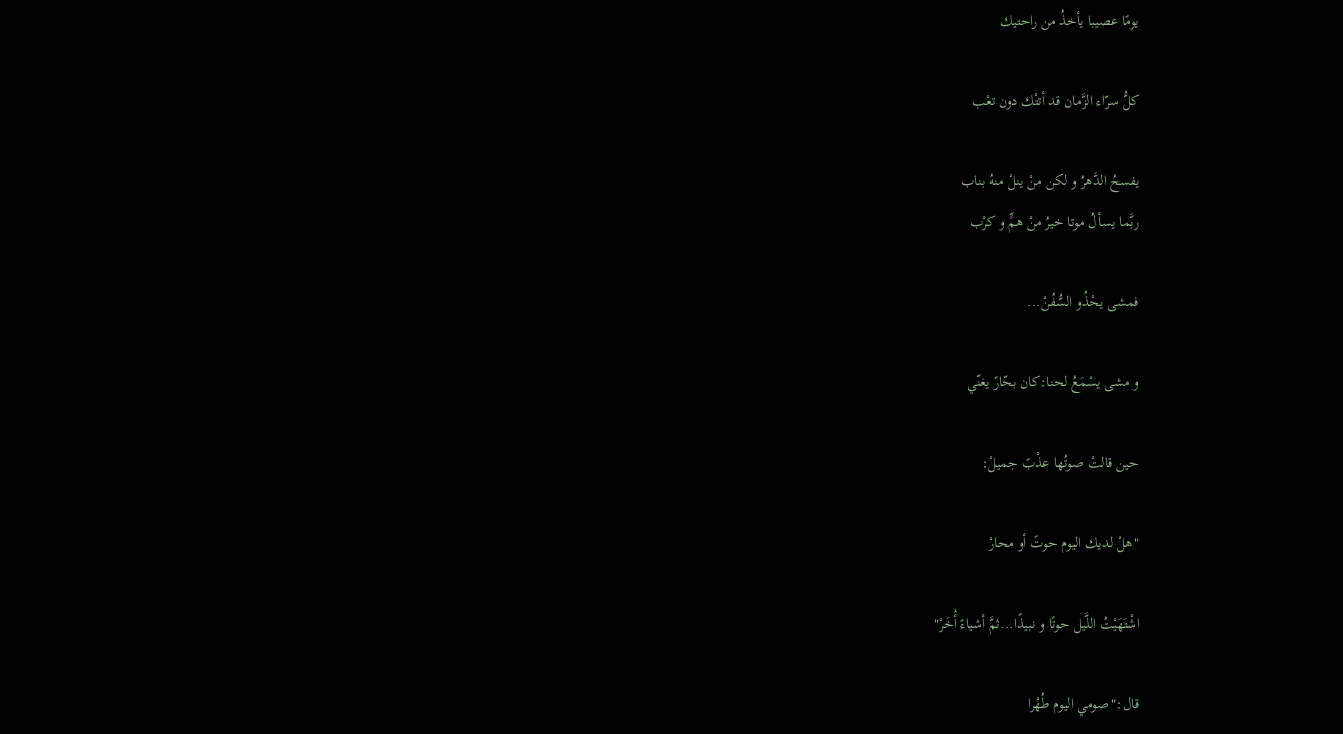يومًا عصيبا يأخذُ من راحتيك

كلُّ سرّاء الزَّمان قد أتتْك دون تعْب

يفسحُ الدَّهرُ و لكن منْ ينلْ منهُ بناب
ربَّما يسألُ موتا خيرُ منْ همٍّ و كرْب

فمشى يحْذُو السُّفُنْ...

و مشى يسْمَعُ لحنا:كان بحّارً يغنّي

حين قالتْ صوتُها عذْبً جميلْ:

"هلْ لديك اليوم حوتً أو محارْ

اشْتَهَيْتُ اللَّيل حوتًا و نبيذًا...ثمَّ أشياءً أُخَرْ"

قال:"صومي اليوم طُهْرا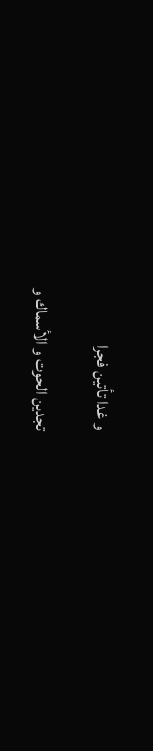و غدا تأتين فجرا

تجدين الحوت و الأسماك و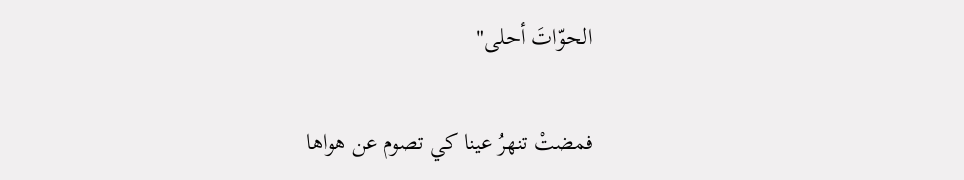الحوّاتَ أحلى"

فمضتْ تنهرُ عينا كي تصوم عن هواها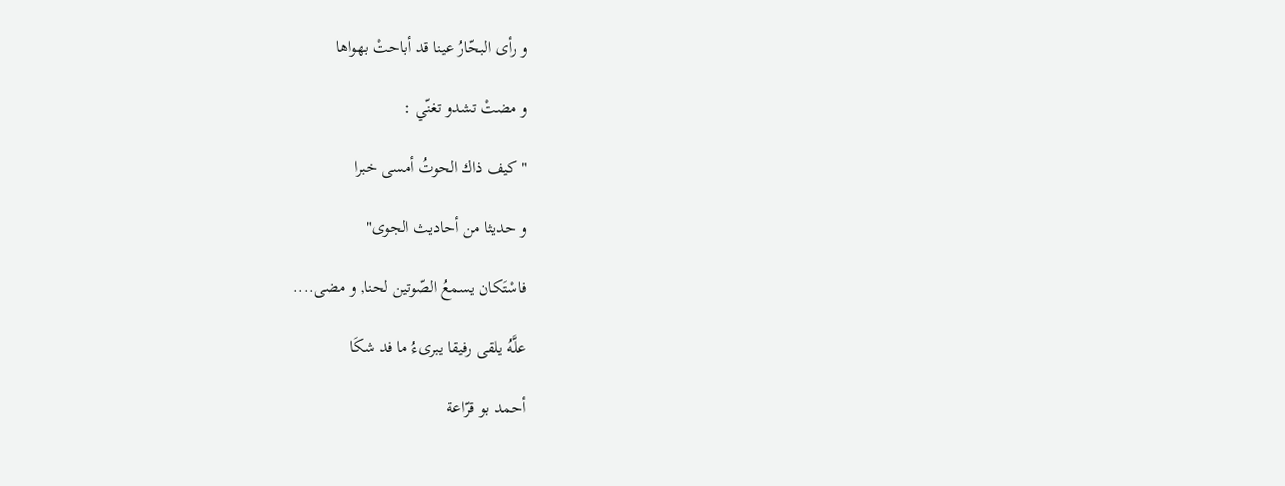و رأى البحّارُ عينا قد أباحتْ بهواها

و مضتْ تشدو تغنّي :

"كيف ذاك الحوتُ أمسى خبرا

و حديثا من أحاديث الجوى"

فاسْتَكان يسمعُ الصّوتين لحنا, و مضى....

علَّهُ يلقى رفيقا يبرىءُ ما فد شكَا

أحمد بو قرّاعة